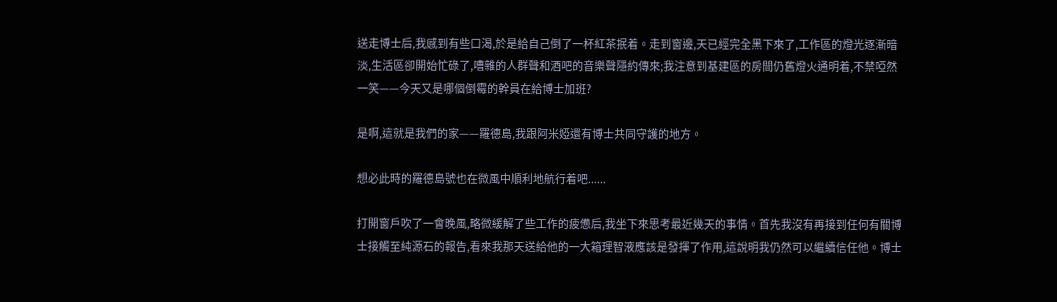送走博士后,我感到有些口渴,於是給自己倒了一杯紅茶抿着。走到窗邊,天已經完全黑下來了,工作區的燈光逐漸暗淡,生活區卻開始忙碌了,嘈雜的人群聲和酒吧的音樂聲隱約傳來;我注意到基建區的房間仍舊燈火通明着,不禁啞然一笑——今天又是哪個倒霉的幹員在給博士加班?

是啊,這就是我們的家——羅德島,我跟阿米婭還有博士共同守護的地方。

想必此時的羅德島號也在微風中順利地航行着吧......

打開窗戶吹了一會晚風,略微緩解了些工作的疲憊后,我坐下來思考最近幾天的事情。首先我沒有再接到任何有關博士接觸至純源石的報告,看來我那天送給他的一大箱理智液應該是發揮了作用,這說明我仍然可以繼續信任他。博士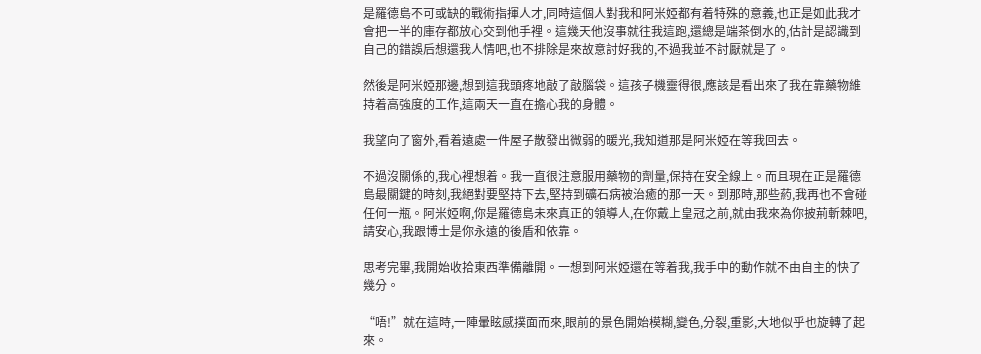是羅德島不可或缺的戰術指揮人才,同時這個人對我和阿米婭都有着特殊的意義,也正是如此我才會把一半的庫存都放心交到他手裡。這幾天他沒事就往我這跑,還總是端茶倒水的,估計是認識到自己的錯誤后想還我人情吧,也不排除是來故意討好我的,不過我並不討厭就是了。

然後是阿米婭那邊,想到這我頭疼地敲了敲腦袋。這孩子機靈得很,應該是看出來了我在靠藥物維持着高強度的工作,這兩天一直在擔心我的身體。

我望向了窗外,看着遠處一件屋子散發出微弱的暖光,我知道那是阿米婭在等我回去。

不過沒關係的,我心裡想着。我一直很注意服用藥物的劑量,保持在安全線上。而且現在正是羅德島最關鍵的時刻,我絕對要堅持下去,堅持到礦石病被治癒的那一天。到那時,那些葯,我再也不會碰任何一瓶。阿米婭啊,你是羅德島未來真正的領導人,在你戴上皇冠之前,就由我來為你披荊斬棘吧,請安心,我跟博士是你永遠的後盾和依靠。

思考完畢,我開始收拾東西準備離開。一想到阿米婭還在等着我,我手中的動作就不由自主的快了幾分。

“唔!”就在這時,一陣暈眩感撲面而來,眼前的景色開始模糊,變色,分裂,重影,大地似乎也旋轉了起來。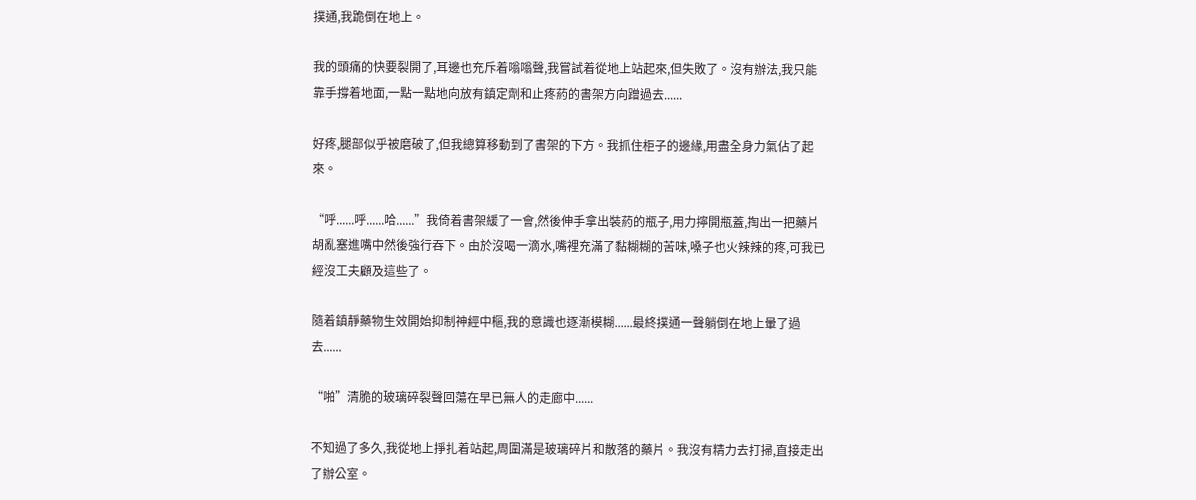撲通,我跪倒在地上。

我的頭痛的快要裂開了,耳邊也充斥着嗡嗡聲,我嘗試着從地上站起來,但失敗了。沒有辦法,我只能靠手撐着地面,一點一點地向放有鎮定劑和止疼葯的書架方向蹭過去......

好疼,腿部似乎被磨破了,但我總算移動到了書架的下方。我抓住柜子的邊緣,用盡全身力氣佔了起來。

“呼......呼......哈......”我倚着書架緩了一會,然後伸手拿出裝葯的瓶子,用力擰開瓶蓋,掏出一把藥片胡亂塞進嘴中然後強行吞下。由於沒喝一滴水,嘴裡充滿了黏糊糊的苦味,嗓子也火辣辣的疼,可我已經沒工夫顧及這些了。

隨着鎮靜藥物生效開始抑制神經中樞,我的意識也逐漸模糊......最終撲通一聲躺倒在地上暈了過去......

“啪”清脆的玻璃碎裂聲回蕩在早已無人的走廊中......

不知過了多久,我從地上掙扎着站起,周圍滿是玻璃碎片和散落的藥片。我沒有精力去打掃,直接走出了辦公室。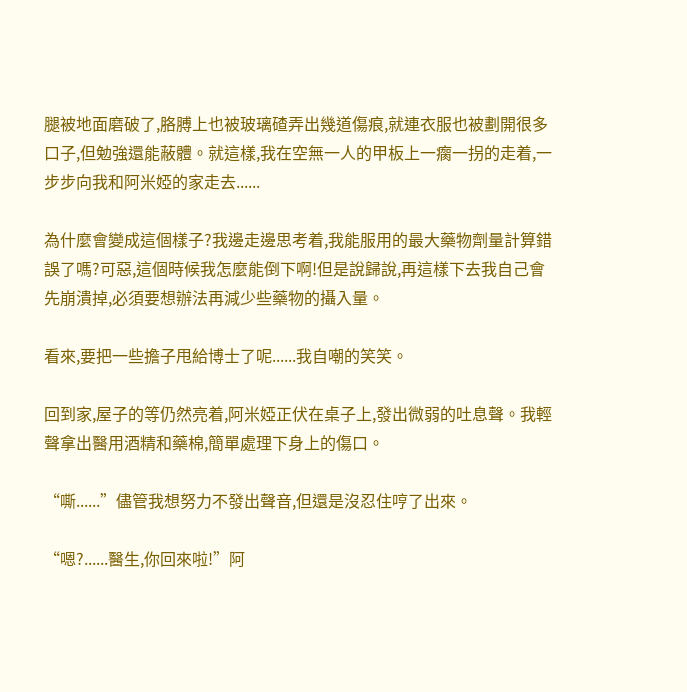腿被地面磨破了,胳膊上也被玻璃碴弄出幾道傷痕,就連衣服也被劃開很多口子,但勉強還能蔽體。就這樣,我在空無一人的甲板上一瘸一拐的走着,一步步向我和阿米婭的家走去......

為什麼會變成這個樣子?我邊走邊思考着,我能服用的最大藥物劑量計算錯誤了嗎?可惡,這個時候我怎麼能倒下啊!但是說歸說,再這樣下去我自己會先崩潰掉,必須要想辦法再減少些藥物的攝入量。

看來,要把一些擔子甩給博士了呢......我自嘲的笑笑。

回到家,屋子的等仍然亮着,阿米婭正伏在桌子上,發出微弱的吐息聲。我輕聲拿出醫用酒精和藥棉,簡單處理下身上的傷口。

“嘶......”儘管我想努力不發出聲音,但還是沒忍住哼了出來。

“嗯?......醫生,你回來啦!”阿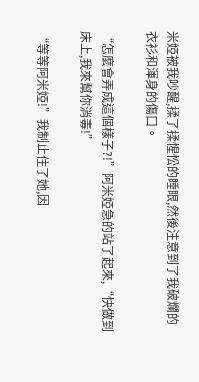米婭被我吵醒,揉了揉惺忪的睡眼,然後注意到了我破爛的衣衫和渾身的傷口。

“怎麼會弄成這個樣子?!”阿米婭急的站了起來,“快做到床上,我來幫你消毒!”

“等等阿米婭!”我制止住了她,因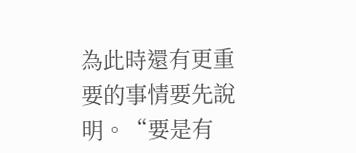為此時還有更重要的事情要先說明。“要是有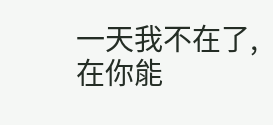一天我不在了,在你能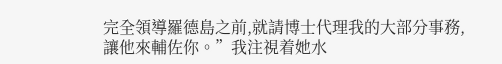完全領導羅德島之前,就請博士代理我的大部分事務,讓他來輔佐你。”我注視着她水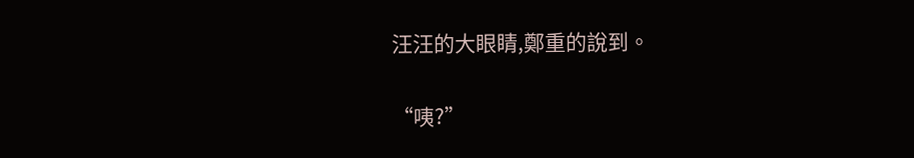汪汪的大眼睛,鄭重的說到。

“咦?”